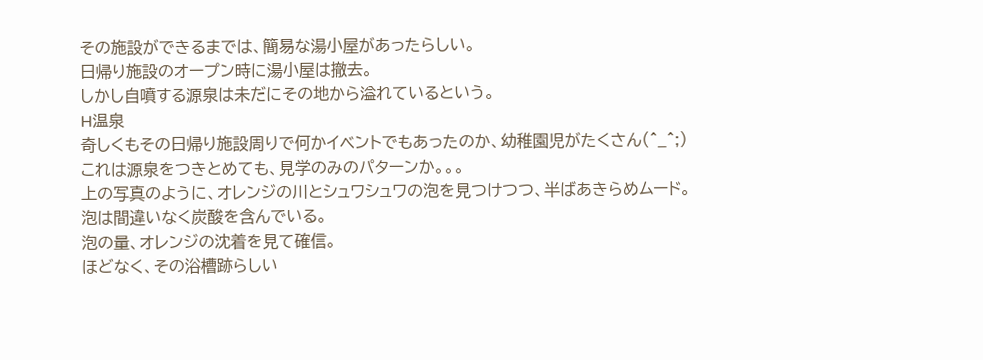その施設ができるまでは、簡易な湯小屋があったらしい。
日帰り施設のオープン時に湯小屋は撤去。
しかし自噴する源泉は未だにその地から溢れているという。
H温泉
奇しくもその日帰り施設周りで何かイベントでもあったのか、幼稚園児がたくさん(^_^;)
これは源泉をつきとめても、見学のみのパターンか。。。
上の写真のように、オレンジの川とシュワシュワの泡を見つけつつ、半ばあきらめムード。
泡は間違いなく炭酸を含んでいる。
泡の量、オレンジの沈着を見て確信。
ほどなく、その浴槽跡らしい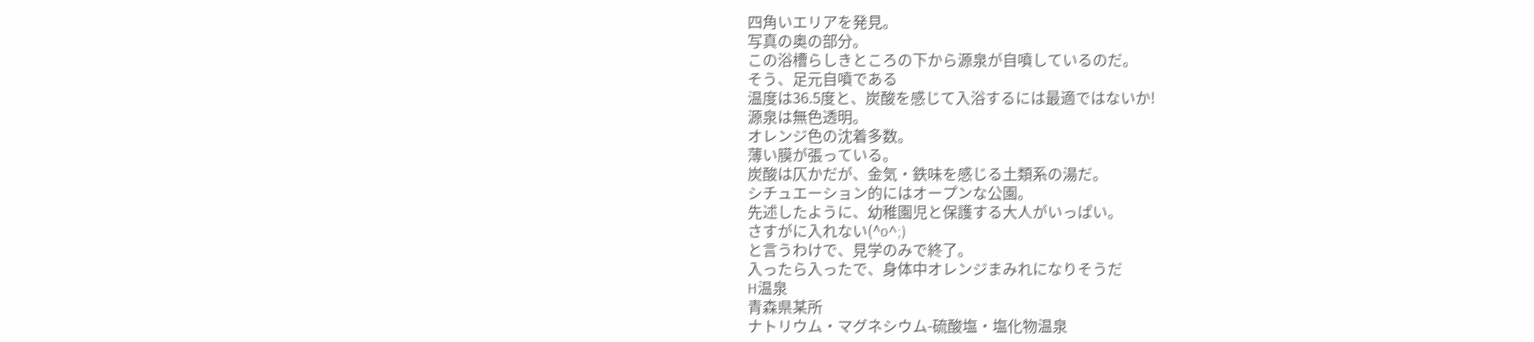四角いエリアを発見。
写真の奥の部分。
この浴槽らしきところの下から源泉が自噴しているのだ。
そう、足元自噴である
温度は36.5度と、炭酸を感じて入浴するには最適ではないか!
源泉は無色透明。
オレンジ色の沈着多数。
薄い膜が張っている。
炭酸は仄かだが、金気・鉄味を感じる土類系の湯だ。
シチュエーション的にはオープンな公園。
先述したように、幼稚園児と保護する大人がいっぱい。
さすがに入れない(^o^;)
と言うわけで、見学のみで終了。
入ったら入ったで、身体中オレンジまみれになりそうだ
H温泉
青森県某所
ナトリウム・マグネシウム-硫酸塩・塩化物温泉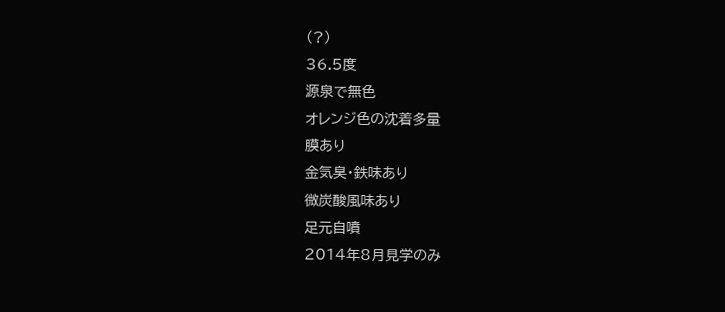(?)
36.5度
源泉で無色
オレンジ色の沈着多量
膜あり
金気臭・鉄味あり
微炭酸風味あり
足元自噴
2014年8月見学のみ